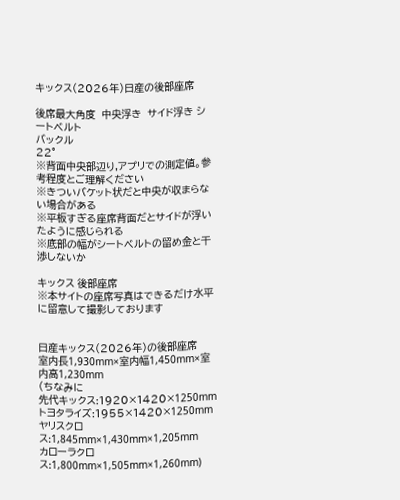キックス(2026年)日産の後部座席

後席最大角度  中央浮き  サイド浮き シートベルト
バックル
22°
※背面中央部辺り,アプリでの測定値。参考程度とご理解ください
※きついバケット状だと中央が収まらない場合がある
※平板すぎる座席背面だとサイドが浮いたように感じられる
※底部の幅がシートベルトの留め金と干渉しないか

キックス 後部座席
※本サイトの座席写真はできるだけ水平に留意して撮影しております


日産キックス(2026年)の後部座席
室内長1,930mm×室内幅1,450mm×室内高1,230mm
(ちなみに
先代キックス:1920×1420×1250mm
トヨタライズ:1955×1420×1250mm
ヤリスクロス:1,845mm×1,430mm×1,205mm
カローラクロス:1,800mm×1,505mm×1,260mm)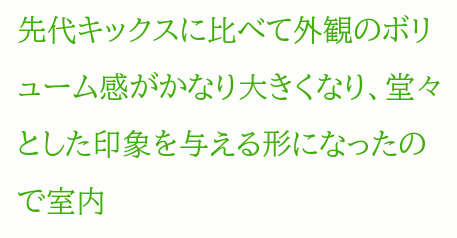先代キックスに比べて外観のボリューム感がかなり大きくなり、堂々とした印象を与える形になったので室内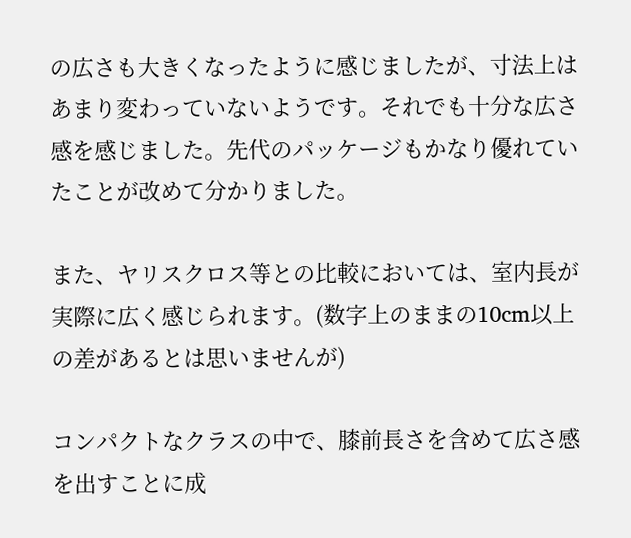の広さも大きくなったように感じましたが、寸法上はあまり変わっていないようです。それでも十分な広さ感を感じました。先代のパッケージもかなり優れていたことが改めて分かりました。

また、ヤリスクロス等との比較においては、室内長が実際に広く感じられます。(数字上のままの10cm以上の差があるとは思いませんが)

コンパクトなクラスの中で、膝前長さを含めて広さ感を出すことに成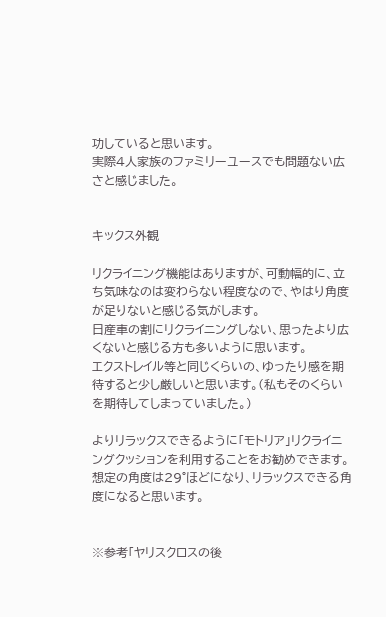功していると思います。
実際4人家族のファミリーユースでも問題ない広さと感じました。


キックス外観

リクライニング機能はありますが、可動幅的に、立ち気味なのは変わらない程度なので、やはり角度が足りないと感じる気がします。
日産車の割にリクライニングしない、思ったより広くないと感じる方も多いように思います。
エクストレイル等と同じくらいの、ゆったり感を期待すると少し厳しいと思います。(私もそのくらいを期待してしまっていました。)

よりリラックスできるように「モトリア」リクライニングクッションを利用することをお勧めできます。
想定の角度は29°ほどになり、リラックスできる角度になると思います。


※参考「ヤリスクロスの後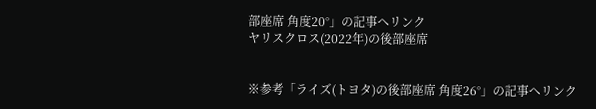部座席 角度20°」の記事へリンク
ヤリスクロス(2022年)の後部座席


※参考「ライズ(トヨタ)の後部座席 角度26°」の記事へリンク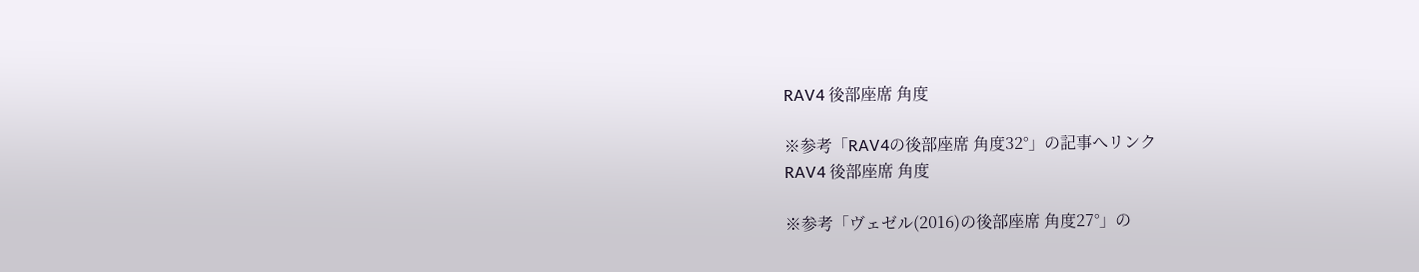RAV4 後部座席 角度

※参考「RAV4の後部座席 角度32°」の記事へリンク
RAV4 後部座席 角度

※参考「ヴェゼル(2016)の後部座席 角度27°」の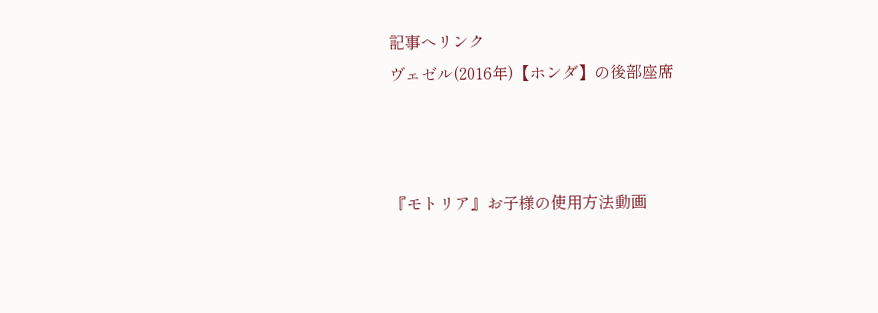記事へリンク
ヴェゼル(2016年)【ホンダ】の後部座席



『モトリア』お子様の使用方法動画